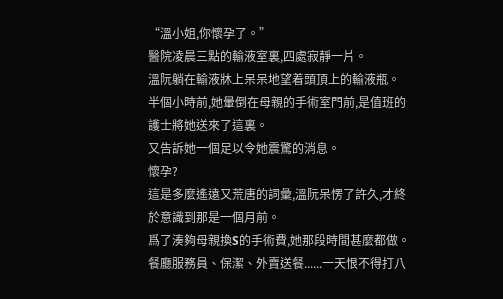“溫小姐,你懷孕了。”
醫院凌晨三點的輸液室裏,四處寂靜一片。
溫阮躺在輸液牀上呆呆地望着頭頂上的輸液瓶。
半個小時前,她暈倒在母親的手術室門前,是值班的護士將她送來了這裏。
又告訴她一個足以令她震驚的消息。
懷孕?
這是多麼遙遠又荒唐的詞彙,溫阮呆愣了許久,才終於意識到那是一個月前。
爲了湊夠母親換S的手術費,她那段時間甚麼都做。
餐廳服務員、保潔、外賣送餐......一天恨不得打八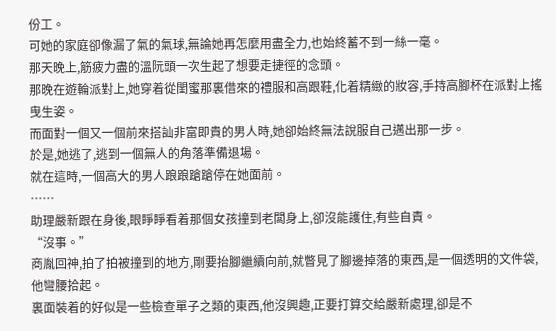份工。
可她的家庭卻像漏了氣的氣球,無論她再怎麼用盡全力,也始終蓄不到一絲一毫。
那天晚上,筋疲力盡的溫阮頭一次生起了想要走捷徑的念頭。
那晚在遊輪派對上,她穿着從閨蜜那裏借來的禮服和高跟鞋,化着精緻的妝容,手持高腳杯在派對上搖曳生姿。
而面對一個又一個前來搭訕非富即貴的男人時,她卻始終無法說服自己邁出那一步。
於是,她逃了,逃到一個無人的角落準備退場。
就在這時,一個高大的男人踉踉蹌蹌停在她面前。
……
助理嚴新跟在身後,眼睜睜看着那個女孩撞到老闆身上,卻沒能護住,有些自責。
“沒事。”
商胤回神,拍了拍被撞到的地方,剛要抬腳繼續向前,就瞥見了腳邊掉落的東西,是一個透明的文件袋,他彎腰拾起。
裏面裝着的好似是一些檢查單子之類的東西,他沒興趣,正要打算交給嚴新處理,卻是不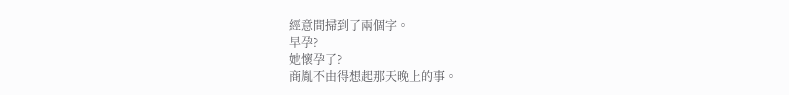經意間掃到了兩個字。
早孕?
她懷孕了?
商胤不由得想起那天晚上的事。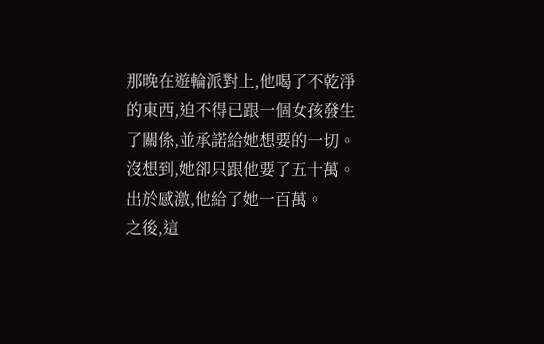那晚在遊輪派對上,他喝了不乾淨的東西,迫不得已跟一個女孩發生了關係,並承諾給她想要的一切。
沒想到,她卻只跟他要了五十萬。
出於感激,他給了她一百萬。
之後,這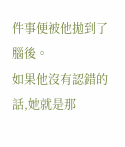件事便被他拋到了腦後。
如果他沒有認錯的話,她就是那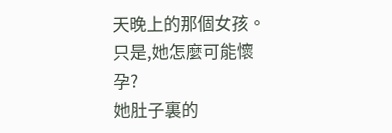天晚上的那個女孩。
只是,她怎麼可能懷孕?
她肚子裏的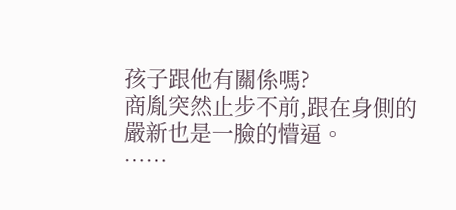孩子跟他有關係嗎?
商胤突然止步不前,跟在身側的嚴新也是一臉的懵逼。
……